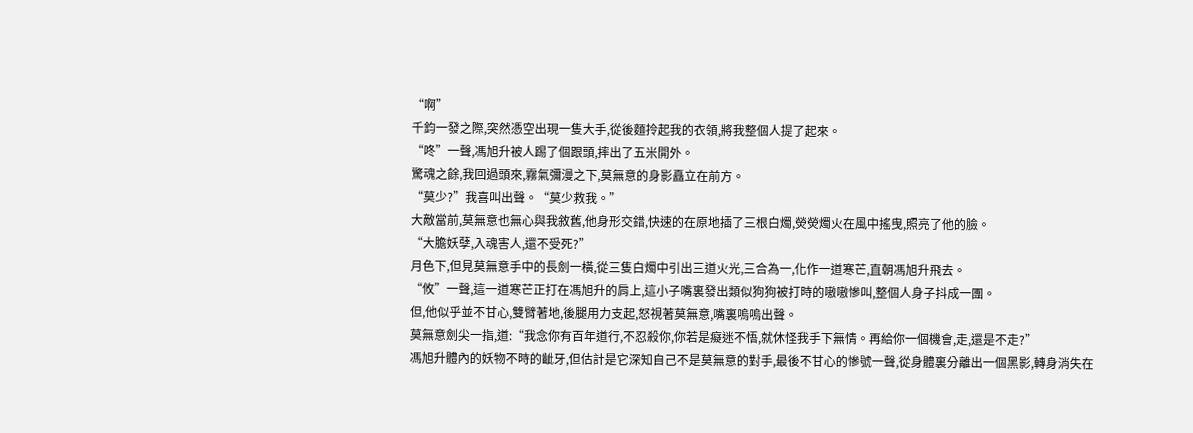“啊”
千鈞一發之際,突然憑空出現一隻大手,從後麵拎起我的衣領,將我整個人提了起來。
“咚”一聲,馮旭升被人踢了個跟頭,摔出了五米開外。
驚魂之餘,我回過頭來,霧氣彌漫之下,莫無意的身影矗立在前方。
“莫少?”我喜叫出聲。“莫少救我。”
大敵當前,莫無意也無心與我敘舊,他身形交錯,快速的在原地插了三根白燭,熒熒燭火在風中搖曳,照亮了他的臉。
“大膽妖孽,入魂害人,還不受死?”
月色下,但見莫無意手中的長劍一橫,從三隻白燭中引出三道火光,三合為一,化作一道寒芒,直朝馮旭升飛去。
“攸”一聲,這一道寒芒正打在馮旭升的肩上,這小子嘴裏發出類似狗狗被打時的嗷嗷慘叫,整個人身子抖成一團。
但,他似乎並不甘心,雙臂著地,後腿用力支起,怒視著莫無意,嘴裏嗚嗚出聲。
莫無意劍尖一指,道:“我念你有百年道行,不忍殺你,你若是癡迷不悟,就休怪我手下無情。再給你一個機會,走,還是不走?”
馮旭升體內的妖物不時的齜牙,但估計是它深知自己不是莫無意的對手,最後不甘心的慘號一聲,從身體裏分離出一個黑影,轉身消失在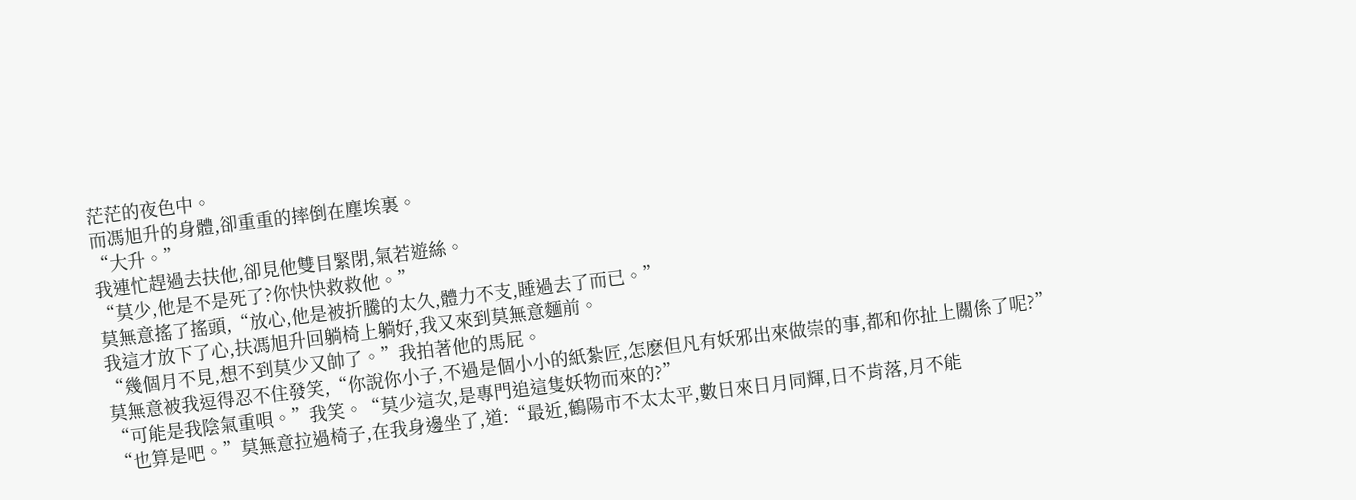茫茫的夜色中。
而馮旭升的身體,卻重重的摔倒在塵埃裏。
“大升。”
我連忙趕過去扶他,卻見他雙目緊閉,氣若遊絲。
“莫少,他是不是死了?你快快救救他。”
莫無意搖了搖頭,“放心,他是被折騰的太久,體力不支,睡過去了而已。”
我這才放下了心,扶馮旭升回躺椅上躺好,我又來到莫無意麵前。
“幾個月不見,想不到莫少又帥了。”我拍著他的馬屁。
莫無意被我逗得忍不住發笑,“你說你小子,不過是個小小的紙紮匠,怎麽但凡有妖邪出來做崇的事,都和你扯上關係了呢?”
“可能是我陰氣重唄。”我笑。“莫少這次,是專門追這隻妖物而來的?”
“也算是吧。”莫無意拉過椅子,在我身邊坐了,道:“最近,鶴陽市不太太平,數日來日月同輝,日不肯落,月不能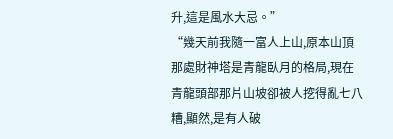升,這是風水大忌。”
“幾天前我隨一富人上山,原本山頂那處財神塔是青龍臥月的格局,現在青龍頭部那片山坡卻被人挖得亂七八糟,顯然,是有人破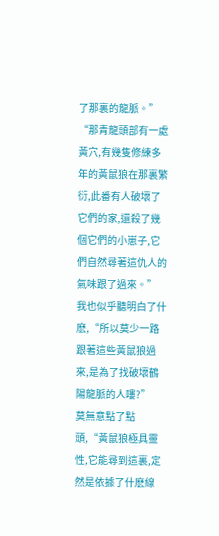了那裏的龍脈。”
“那青龍頭部有一處黃穴,有幾隻修練多年的黃鼠狼在那裏繁衍,此番有人破壞了它們的家,還殺了幾個它們的小崽子,它們自然尋著這仇人的氣味跟了過來。”
我也似乎聽明白了什麽,“所以莫少一路跟著這些黃鼠狼過來,是為了找破壞鶴陽龍脈的人嘍?”
莫無意點了點頭,“黃鼠狼極具靈性,它能尋到這裏,定然是依據了什麽線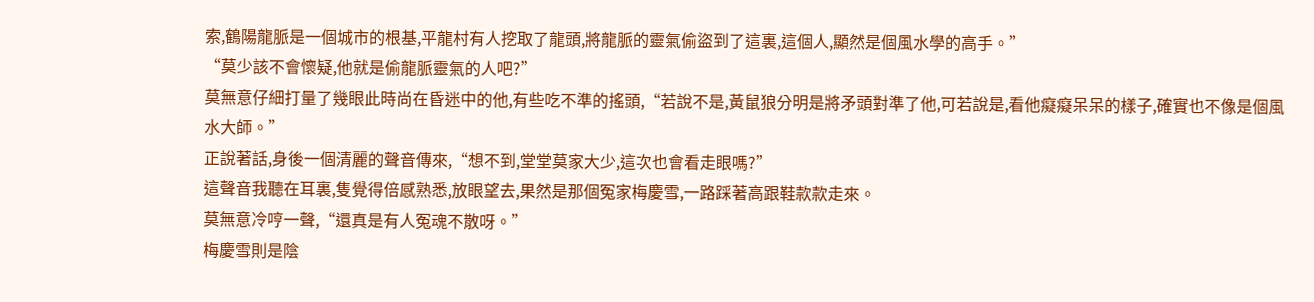索,鶴陽龍脈是一個城市的根基,平龍村有人挖取了龍頭,將龍脈的靈氣偷盜到了這裏,這個人,顯然是個風水學的高手。”
“莫少該不會懷疑,他就是偷龍脈靈氣的人吧?”
莫無意仔細打量了幾眼此時尚在昏迷中的他,有些吃不準的搖頭,“若說不是,黃鼠狼分明是將矛頭對準了他,可若說是,看他癡癡呆呆的樣子,確實也不像是個風水大師。”
正說著話,身後一個清麗的聲音傳來,“想不到,堂堂莫家大少,這次也會看走眼嗎?”
這聲音我聽在耳裏,隻覺得倍感熟悉,放眼望去,果然是那個冤家梅慶雪,一路踩著高跟鞋款款走來。
莫無意冷哼一聲,“還真是有人冤魂不散呀。”
梅慶雪則是陰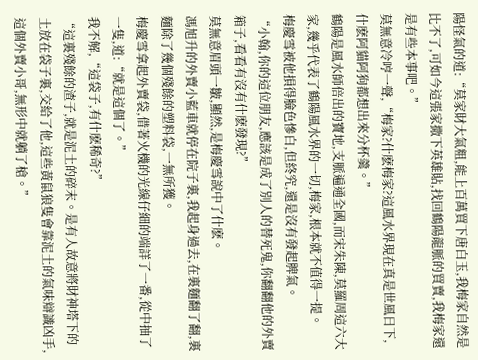陽怪氣的道:“莫家財大氣粗,能上百萬買下唐白玉,我梅家自然是比不了,可如今這張家撒下英雄貼,找回鶴陽龍脈的買賣,我梅家還是有些本事吧。”
莫無意冷哼一聲,“梅家?什麽梅家?這風水界現在真是世風日下,什麽阿貓阿狗都想出來分杯羹。”
鶴陽是風水師倍出的寶地,支脈遍通全國,而宋朱陳,莫羅周這六大家,幾乎代表了鶴陽風水界的一切,梅家,根本就不值得一提。
梅慶雪被他損得臉色慘白,但終究,還是沒有發起脾氣。
“小翰,你的這位朋友,應該是成了別人的替死鬼,你翻翻他的外賣箱子,看看有沒有什麽發現?”
莫無意眉頭一皺,顯然,是梅慶雪說中了什麽。
馮旭升的外賣小藍車就停在院子裏,我起身過去,在裏麵翻了翻,裏麵除了幾個殘餘的塑料袋,一無所獲。
梅慶雪拿起外賣袋,借著火機的光線仔細的端詳了一番,從中抽了一隻,道:“就是這個了。”
我不解,“這袋子,有什麽稀奇?”
“這裏殘餘的渣子,就是泥土的碎末。是有人故意將財神塔下的土放在袋子裏,交給了他,這些黃鼠狼隻會靠泥土的氣味辯識凶手,這個外賣小哥,無形中就躺了槍。”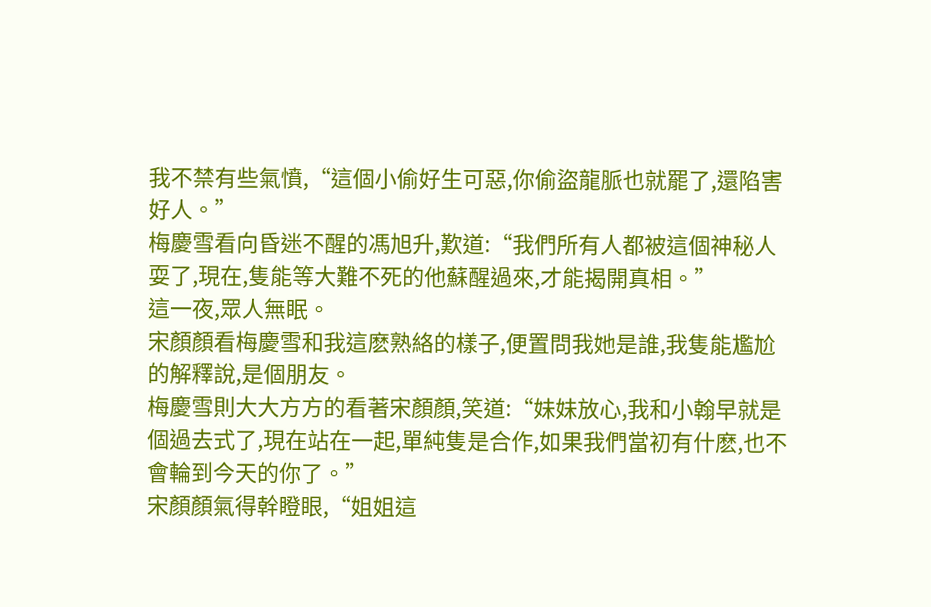我不禁有些氣憤,“這個小偷好生可惡,你偷盜龍脈也就罷了,還陷害好人。”
梅慶雪看向昏迷不醒的馮旭升,歎道:“我們所有人都被這個神秘人耍了,現在,隻能等大難不死的他蘇醒過來,才能揭開真相。”
這一夜,眾人無眠。
宋顏顏看梅慶雪和我這麽熟絡的樣子,便置問我她是誰,我隻能尷尬的解釋說,是個朋友。
梅慶雪則大大方方的看著宋顏顏,笑道:“妹妹放心,我和小翰早就是個過去式了,現在站在一起,單純隻是合作,如果我們當初有什麽,也不會輪到今天的你了。”
宋顏顏氣得幹瞪眼,“姐姐這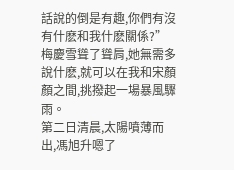話說的倒是有趣,你們有沒有什麽和我什麽關係?”
梅慶雪聳了聳肩,她無需多說什麽,就可以在我和宋顏顏之間,挑撥起一場暴風驟雨。
第二日清晨,太陽噴薄而出,馮旭升嗯了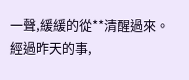一聲,緩緩的從**清醒過來。
經過昨天的事,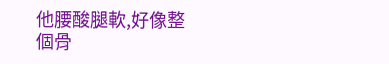他腰酸腿軟,好像整個骨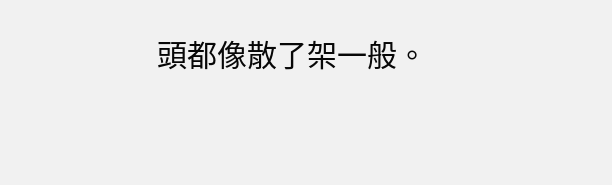頭都像散了架一般。